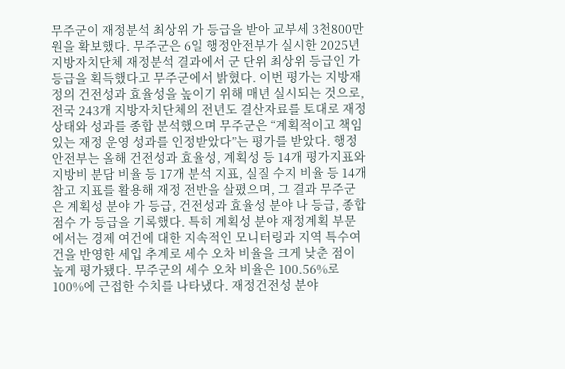무주군이 재정분석 최상위 가 등급을 받아 교부세 3천800만 원을 확보했다. 무주군은 6일 행정안전부가 실시한 2025년 지방자치단체 재정분석 결과에서 군 단위 최상위 등급인 가 등급을 획득했다고 무주군에서 밝혔다. 이번 평가는 지방재정의 건전성과 효율성을 높이기 위해 매년 실시되는 것으로, 전국 243개 지방자치단체의 전년도 결산자료를 토대로 재정 상태와 성과를 종합 분석했으며 무주군은 “계획적이고 책임 있는 재정 운영 성과를 인정받았다”는 평가를 받았다. 행정안전부는 올해 건전성과 효율성, 계획성 등 14개 평가지표와 지방비 분담 비율 등 17개 분석 지표, 실질 수지 비율 등 14개 참고 지표를 활용해 재정 전반을 살폈으며, 그 결과 무주군은 계획성 분야 가 등급, 건전성과 효율성 분야 나 등급, 종합점수 가 등급을 기록했다. 특히 계획성 분야 재정계획 부문에서는 경제 여건에 대한 지속적인 모니터링과 지역 특수여건을 반영한 세입 추계로 세수 오차 비율을 크게 낮춘 점이 높게 평가됐다. 무주군의 세수 오차 비율은 100.56%로 100%에 근접한 수치를 나타냈다. 재정건전성 분야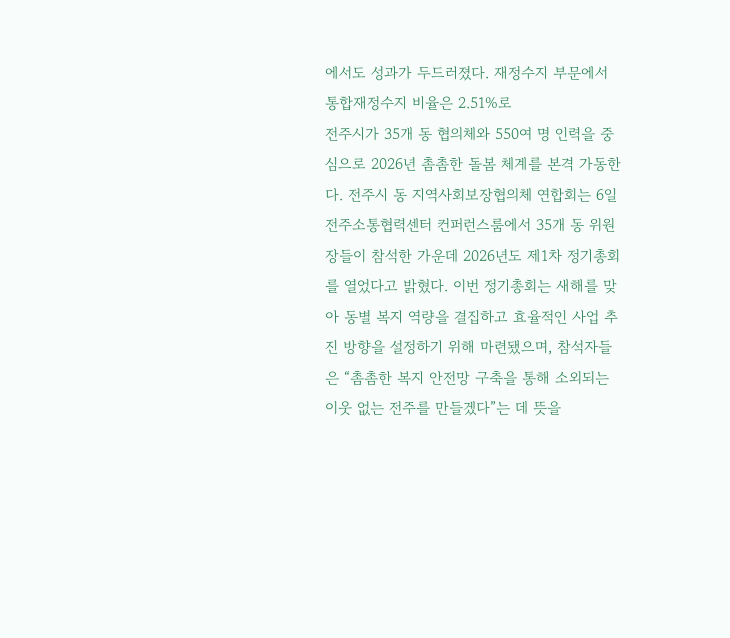에서도 성과가 두드러졌다. 재정수지 부문에서 통합재정수지 비율은 2.51%로
전주시가 35개 동 협의체와 550여 명 인력을 중심으로 2026년 촘촘한 돌봄 체계를 본격 가동한다. 전주시 동 지역사회보장협의체 연합회는 6일 전주소통협력센터 컨퍼런스룸에서 35개 동 위원장들이 참석한 가운데 2026년도 제1차 정기총회를 열었다고 밝혔다. 이번 정기총회는 새해를 맞아 동별 복지 역량을 결집하고 효율적인 사업 추진 방향을 설정하기 위해 마련됐으며, 참석자들은 “촘촘한 복지 안전망 구축을 통해 소외되는 이웃 없는 전주를 만들겠다”는 데 뜻을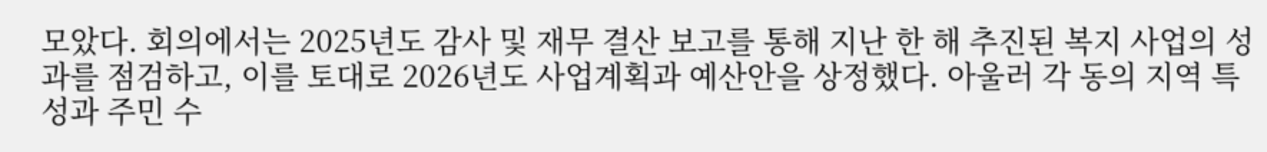모았다. 회의에서는 2025년도 감사 및 재무 결산 보고를 통해 지난 한 해 추진된 복지 사업의 성과를 점검하고, 이를 토대로 2026년도 사업계획과 예산안을 상정했다. 아울러 각 동의 지역 특성과 주민 수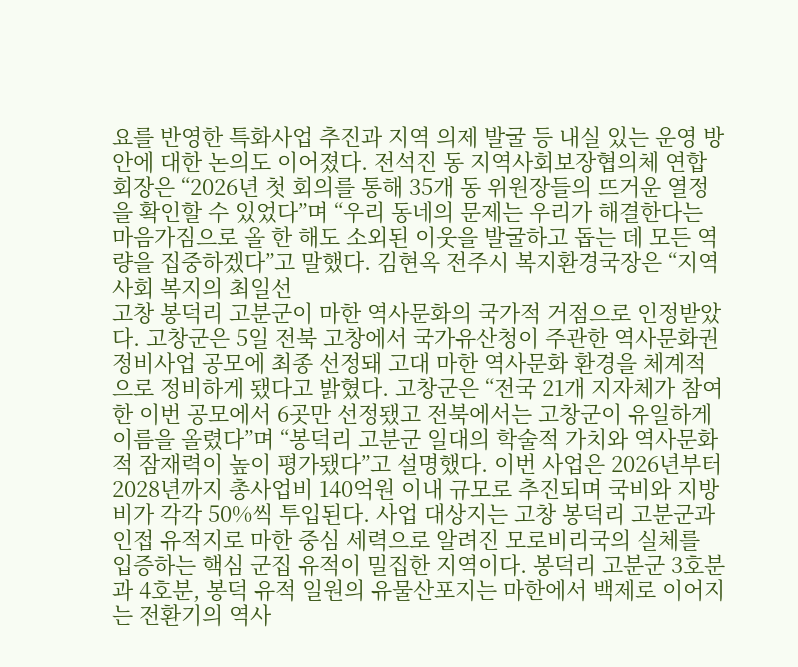요를 반영한 특화사업 추진과 지역 의제 발굴 등 내실 있는 운영 방안에 대한 논의도 이어졌다. 전석진 동 지역사회보장협의체 연합회장은 “2026년 첫 회의를 통해 35개 동 위원장들의 뜨거운 열정을 확인할 수 있었다”며 “우리 동네의 문제는 우리가 해결한다는 마음가짐으로 올 한 해도 소외된 이웃을 발굴하고 돕는 데 모든 역량을 집중하겠다”고 말했다. 김현옥 전주시 복지환경국장은 “지역사회 복지의 최일선
고창 봉덕리 고분군이 마한 역사문화의 국가적 거점으로 인정받았다. 고창군은 5일 전북 고창에서 국가유산청이 주관한 역사문화권 정비사업 공모에 최종 선정돼 고대 마한 역사문화 환경을 체계적으로 정비하게 됐다고 밝혔다. 고창군은 “전국 21개 지자체가 참여한 이번 공모에서 6곳만 선정됐고 전북에서는 고창군이 유일하게 이름을 올렸다”며 “봉덕리 고분군 일대의 학술적 가치와 역사문화적 잠재력이 높이 평가됐다”고 설명했다. 이번 사업은 2026년부터 2028년까지 총사업비 140억원 이내 규모로 추진되며 국비와 지방비가 각각 50%씩 투입된다. 사업 대상지는 고창 봉덕리 고분군과 인접 유적지로 마한 중심 세력으로 알려진 모로비리국의 실체를 입증하는 핵심 군집 유적이 밀집한 지역이다. 봉덕리 고분군 3호분과 4호분, 봉덕 유적 일원의 유물산포지는 마한에서 백제로 이어지는 전환기의 역사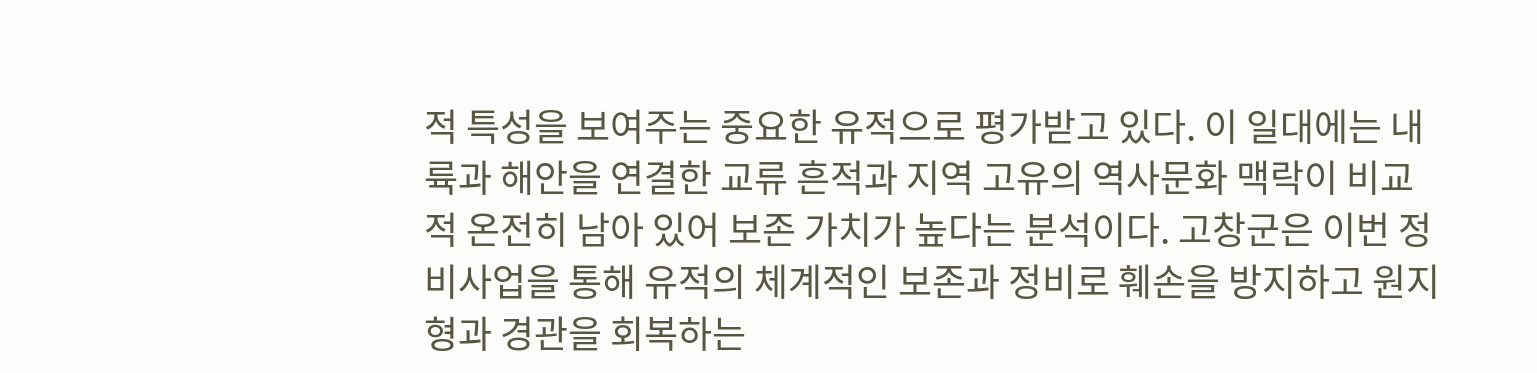적 특성을 보여주는 중요한 유적으로 평가받고 있다. 이 일대에는 내륙과 해안을 연결한 교류 흔적과 지역 고유의 역사문화 맥락이 비교적 온전히 남아 있어 보존 가치가 높다는 분석이다. 고창군은 이번 정비사업을 통해 유적의 체계적인 보존과 정비로 훼손을 방지하고 원지형과 경관을 회복하는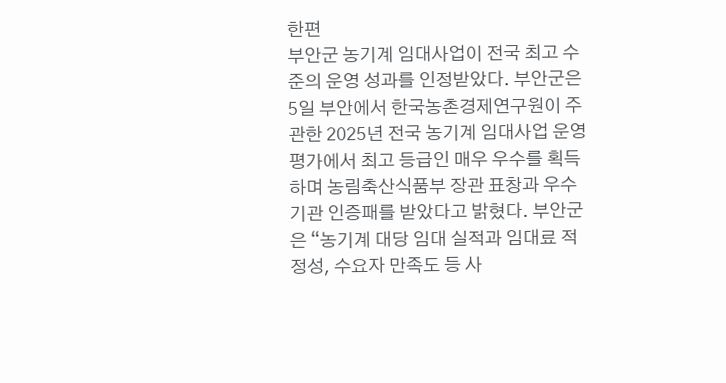한편
부안군 농기계 임대사업이 전국 최고 수준의 운영 성과를 인정받았다. 부안군은 5일 부안에서 한국농촌경제연구원이 주관한 2025년 전국 농기계 임대사업 운영평가에서 최고 등급인 매우 우수를 획득하며 농림축산식품부 장관 표창과 우수기관 인증패를 받았다고 밝혔다. 부안군은 “농기계 대당 임대 실적과 임대료 적정성, 수요자 만족도 등 사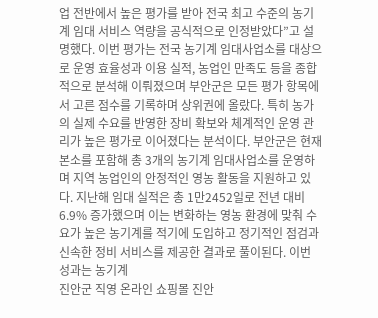업 전반에서 높은 평가를 받아 전국 최고 수준의 농기계 임대 서비스 역량을 공식적으로 인정받았다”고 설명했다. 이번 평가는 전국 농기계 임대사업소를 대상으로 운영 효율성과 이용 실적, 농업인 만족도 등을 종합적으로 분석해 이뤄졌으며 부안군은 모든 평가 항목에서 고른 점수를 기록하며 상위권에 올랐다. 특히 농가의 실제 수요를 반영한 장비 확보와 체계적인 운영 관리가 높은 평가로 이어졌다는 분석이다. 부안군은 현재 본소를 포함해 총 3개의 농기계 임대사업소를 운영하며 지역 농업인의 안정적인 영농 활동을 지원하고 있다. 지난해 임대 실적은 총 1만2452일로 전년 대비 6.9% 증가했으며 이는 변화하는 영농 환경에 맞춰 수요가 높은 농기계를 적기에 도입하고 정기적인 점검과 신속한 정비 서비스를 제공한 결과로 풀이된다. 이번 성과는 농기계
진안군 직영 온라인 쇼핑몰 진안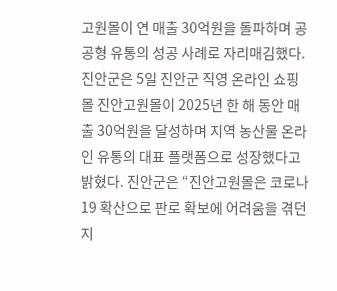고원몰이 연 매출 30억원을 돌파하며 공공형 유통의 성공 사례로 자리매김했다. 진안군은 5일 진안군 직영 온라인 쇼핑몰 진안고원몰이 2025년 한 해 동안 매출 30억원을 달성하며 지역 농산물 온라인 유통의 대표 플랫폼으로 성장했다고 밝혔다. 진안군은 “진안고원몰은 코로나19 확산으로 판로 확보에 어려움을 겪던 지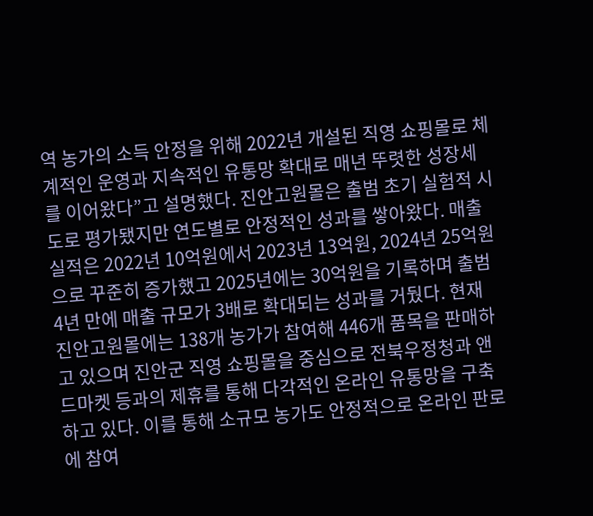역 농가의 소득 안정을 위해 2022년 개설된 직영 쇼핑몰로 체계적인 운영과 지속적인 유통망 확대로 매년 뚜렷한 성장세를 이어왔다”고 설명했다. 진안고원몰은 출범 초기 실험적 시도로 평가됐지만 연도별로 안정적인 성과를 쌓아왔다. 매출 실적은 2022년 10억원에서 2023년 13억원, 2024년 25억원으로 꾸준히 증가했고 2025년에는 30억원을 기록하며 출범 4년 만에 매출 규모가 3배로 확대되는 성과를 거뒀다. 현재 진안고원몰에는 138개 농가가 참여해 446개 품목을 판매하고 있으며 진안군 직영 쇼핑몰을 중심으로 전북우정청과 앤드마켓 등과의 제휴를 통해 다각적인 온라인 유통망을 구축하고 있다. 이를 통해 소규모 농가도 안정적으로 온라인 판로에 참여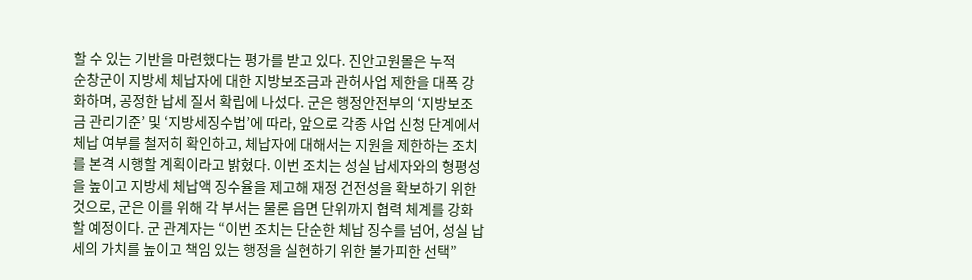할 수 있는 기반을 마련했다는 평가를 받고 있다. 진안고원몰은 누적
순창군이 지방세 체납자에 대한 지방보조금과 관허사업 제한을 대폭 강화하며, 공정한 납세 질서 확립에 나섰다. 군은 행정안전부의 ‘지방보조금 관리기준’ 및 ‘지방세징수법’에 따라, 앞으로 각종 사업 신청 단계에서 체납 여부를 철저히 확인하고, 체납자에 대해서는 지원을 제한하는 조치를 본격 시행할 계획이라고 밝혔다. 이번 조치는 성실 납세자와의 형평성을 높이고 지방세 체납액 징수율을 제고해 재정 건전성을 확보하기 위한 것으로, 군은 이를 위해 각 부서는 물론 읍면 단위까지 협력 체계를 강화할 예정이다. 군 관계자는 “이번 조치는 단순한 체납 징수를 넘어, 성실 납세의 가치를 높이고 책임 있는 행정을 실현하기 위한 불가피한 선택”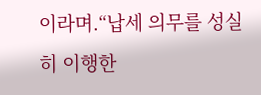이라며.“납세 의무를 성실히 이행한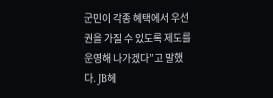군민이 각종 혜택에서 우선권을 가질 수 있도록 제도를 운영해 나가겠다”고 말했다. JB헤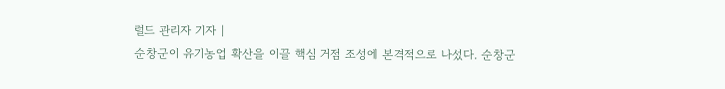럴드 관리자 기자 |
순창군이 유기농업 확산을 이끌 핵심 거점 조성에 본격적으로 나섰다. 순창군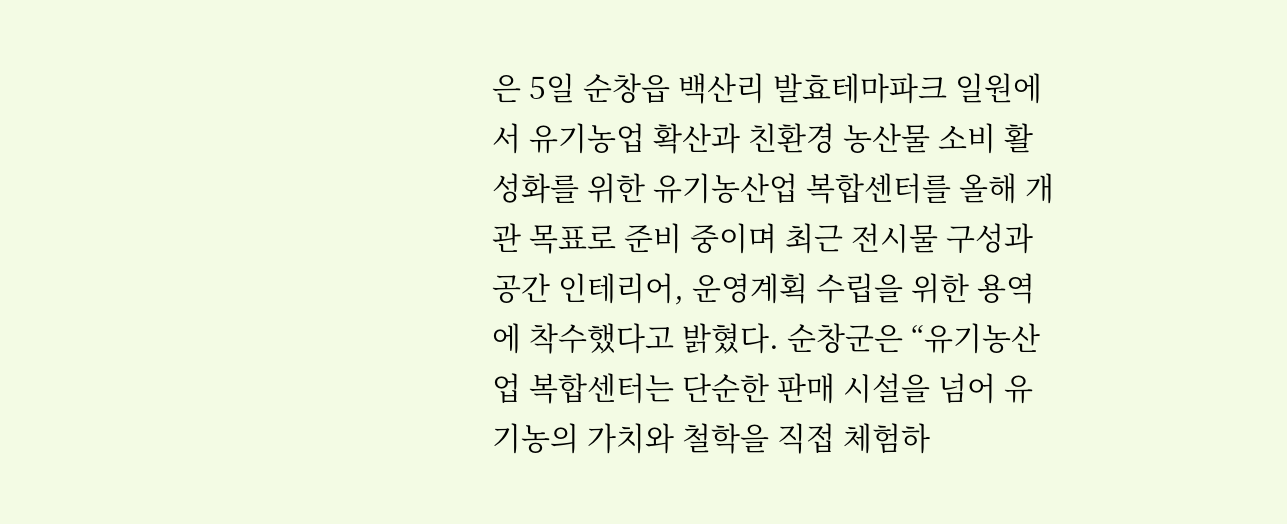은 5일 순창읍 백산리 발효테마파크 일원에서 유기농업 확산과 친환경 농산물 소비 활성화를 위한 유기농산업 복합센터를 올해 개관 목표로 준비 중이며 최근 전시물 구성과 공간 인테리어, 운영계획 수립을 위한 용역에 착수했다고 밝혔다. 순창군은 “유기농산업 복합센터는 단순한 판매 시설을 넘어 유기농의 가치와 철학을 직접 체험하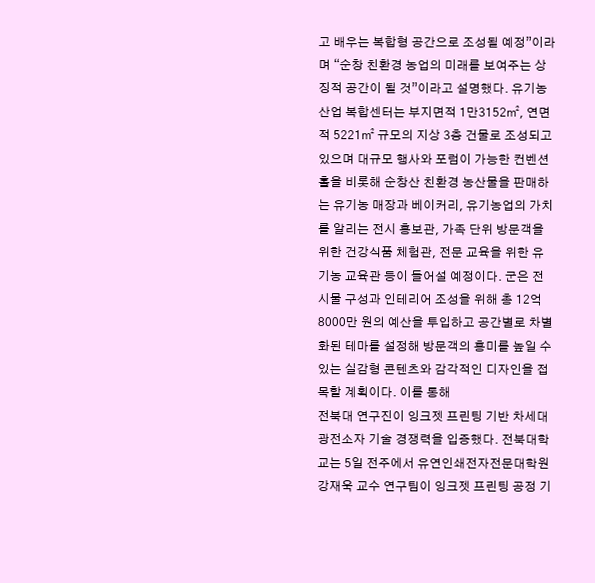고 배우는 복합형 공간으로 조성될 예정”이라며 “순창 친환경 농업의 미래를 보여주는 상징적 공간이 될 것”이라고 설명했다. 유기농산업 복합센터는 부지면적 1만3152㎡, 연면적 5221㎡ 규모의 지상 3층 건물로 조성되고 있으며 대규모 행사와 포럼이 가능한 컨벤션 홀을 비롯해 순창산 친환경 농산물을 판매하는 유기농 매장과 베이커리, 유기농업의 가치를 알리는 전시 홍보관, 가족 단위 방문객을 위한 건강식품 체험관, 전문 교육을 위한 유기농 교육관 등이 들어설 예정이다. 군은 전시물 구성과 인테리어 조성을 위해 총 12억8000만 원의 예산을 투입하고 공간별로 차별화된 테마를 설정해 방문객의 흥미를 높일 수 있는 실감형 콘텐츠와 감각적인 디자인을 접목할 계획이다. 이를 통해
전북대 연구진이 잉크젯 프린팅 기반 차세대 광전소자 기술 경쟁력을 입증했다. 전북대학교는 5일 전주에서 유연인쇄전자전문대학원 강재욱 교수 연구팀이 잉크젯 프린팅 공정 기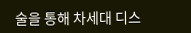술을 통해 차세대 디스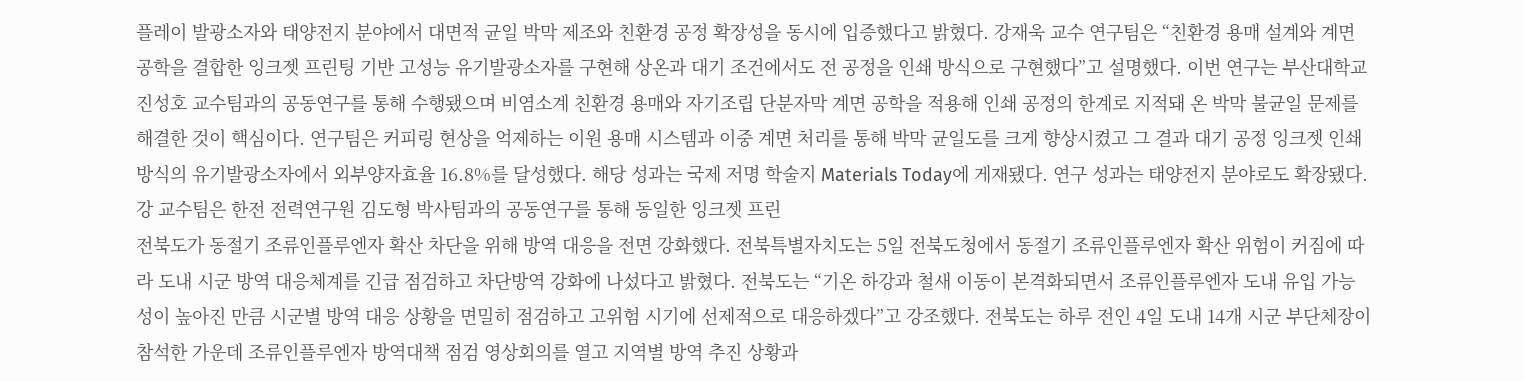플레이 발광소자와 태양전지 분야에서 대면적 균일 박막 제조와 친환경 공정 확장성을 동시에 입증했다고 밝혔다. 강재욱 교수 연구팀은 “친환경 용매 설계와 계면 공학을 결합한 잉크젯 프린팅 기반 고성능 유기발광소자를 구현해 상온과 대기 조건에서도 전 공정을 인쇄 방식으로 구현했다”고 설명했다. 이번 연구는 부산대학교 진성호 교수팀과의 공동연구를 통해 수행됐으며 비염소계 친환경 용매와 자기조립 단분자막 계면 공학을 적용해 인쇄 공정의 한계로 지적돼 온 박막 불균일 문제를 해결한 것이 핵심이다. 연구팀은 커피링 현상을 억제하는 이원 용매 시스템과 이중 계면 처리를 통해 박막 균일도를 크게 향상시켰고 그 결과 대기 공정 잉크젯 인쇄 방식의 유기발광소자에서 외부양자효율 16.8%를 달성했다. 해당 성과는 국제 저명 학술지 Materials Today에 게재됐다. 연구 성과는 태양전지 분야로도 확장됐다. 강 교수팀은 한전 전력연구원 김도형 박사팀과의 공동연구를 통해 동일한 잉크젯 프린
전북도가 동절기 조류인플루엔자 확산 차단을 위해 방역 대응을 전면 강화했다. 전북특별자치도는 5일 전북도청에서 동절기 조류인플루엔자 확산 위험이 커짐에 따라 도내 시군 방역 대응체계를 긴급 점검하고 차단방역 강화에 나섰다고 밝혔다. 전북도는 “기온 하강과 철새 이동이 본격화되면서 조류인플루엔자 도내 유입 가능성이 높아진 만큼 시군별 방역 대응 상황을 면밀히 점검하고 고위험 시기에 선제적으로 대응하겠다”고 강조했다. 전북도는 하루 전인 4일 도내 14개 시군 부단체장이 참석한 가운데 조류인플루엔자 방역대책 점검 영상회의를 열고 지역별 방역 추진 상황과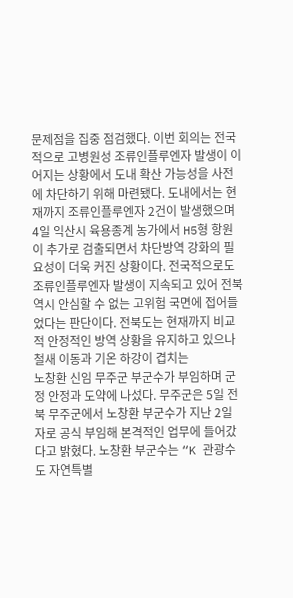문제점을 집중 점검했다. 이번 회의는 전국적으로 고병원성 조류인플루엔자 발생이 이어지는 상황에서 도내 확산 가능성을 사전에 차단하기 위해 마련됐다. 도내에서는 현재까지 조류인플루엔자 2건이 발생했으며 4일 익산시 육용종계 농가에서 H5형 항원이 추가로 검출되면서 차단방역 강화의 필요성이 더욱 커진 상황이다. 전국적으로도 조류인플루엔자 발생이 지속되고 있어 전북 역시 안심할 수 없는 고위험 국면에 접어들었다는 판단이다. 전북도는 현재까지 비교적 안정적인 방역 상황을 유지하고 있으나 철새 이동과 기온 하강이 겹치는
노창환 신임 무주군 부군수가 부임하며 군정 안정과 도약에 나섰다. 무주군은 5일 전북 무주군에서 노창환 부군수가 지난 2일 자로 공식 부임해 본격적인 업무에 들어갔다고 밝혔다. 노창환 부군수는 “K 관광수도 자연특별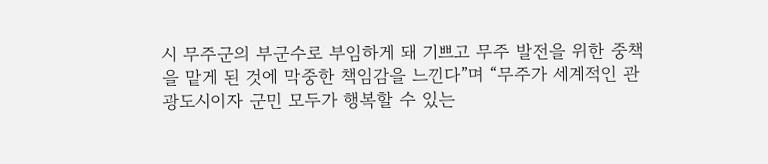시 무주군의 부군수로 부임하게 돼 기쁘고 무주 발전을 위한 중책을 맡게 된 것에 막중한 책임감을 느낀다”며 “무주가 세계적인 관광도시이자 군민 모두가 행복할 수 있는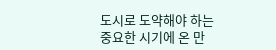도시로 도약해야 하는 중요한 시기에 온 만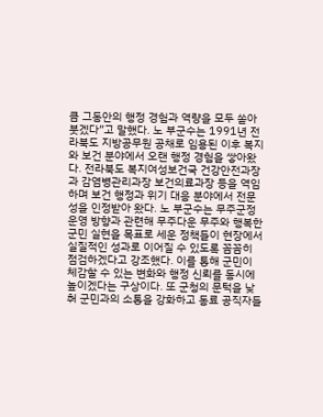큼 그동안의 행정 경험과 역량을 모두 쏟아붓겠다”고 말했다. 노 부군수는 1991년 전라북도 지방공무원 공채로 임용된 이후 복지와 보건 분야에서 오랜 행정 경험을 쌓아왔다. 전라북도 복지여성보건국 건강안전과장과 감염병관리과장 보건의료과장 등을 역임하며 보건 행정과 위기 대응 분야에서 전문성을 인정받아 왔다. 노 부군수는 무주군정 운영 방향과 관련해 무주다운 무주와 행복한 군민 실현을 목표로 세운 정책들이 현장에서 실질적인 성과로 이어질 수 있도록 꼼꼼히 점검하겠다고 강조했다. 이를 통해 군민이 체감할 수 있는 변화와 행정 신뢰를 동시에 높이겠다는 구상이다. 또 군청의 문턱을 낮춰 군민과의 소통을 강화하고 동료 공직자들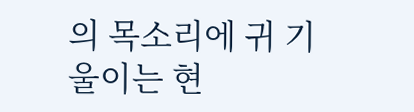의 목소리에 귀 기울이는 현